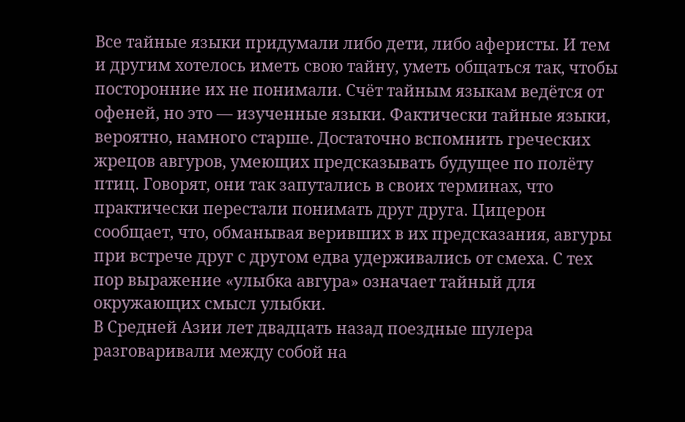Все тайные языки придумали либо дети, либо аферисты. И тем и другим хотелось иметь свою тайну, уметь общаться так, чтобы посторонние их не понимали. Счёт тайным языкам ведётся от офеней, но это — изученные языки. Фактически тайные языки, вероятно, намного старше. Достаточно вспомнить греческих жрецов авгуров, умеющих предсказывать будущее по полёту птиц. Говорят, они так запутались в своих терминах, что практически перестали понимать друг друга. Цицерон сообщает, что, обманывая веривших в их предсказания, авгуры при встрече друг с другом едва удерживались от смеха. С тех пор выражение «улыбка авгура» означает тайный для окружающих смысл улыбки.
В Средней Азии лет двадцать назад поездные шулера разговаривали между собой на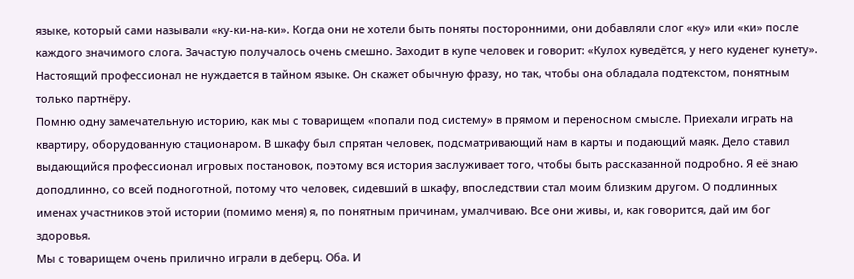языке, который сами называли «ку-ки-на-ки». Когда они не хотели быть поняты посторонними, они добавляли слог «ку» или «ки» после каждого значимого слога. Зачастую получалось очень смешно. Заходит в купе человек и говорит: «Кулох куведётся, у него куденег кунету».
Настоящий профессионал не нуждается в тайном языке. Он скажет обычную фразу, но так, чтобы она обладала подтекстом, понятным только партнёру.
Помню одну замечательную историю, как мы с товарищем «попали под систему» в прямом и переносном смысле. Приехали играть на квартиру, оборудованную стационаром. В шкафу был спрятан человек, подсматривающий нам в карты и подающий маяк. Дело ставил выдающийся профессионал игровых постановок, поэтому вся история заслуживает того, чтобы быть рассказанной подробно. Я её знаю доподлинно, со всей подноготной, потому что человек, сидевший в шкафу, впоследствии стал моим близким другом. О подлинных именах участников этой истории (помимо меня) я, по понятным причинам, умалчиваю. Все они живы, и, как говорится, дай им бог здоровья.
Мы с товарищем очень прилично играли в деберц. Оба. И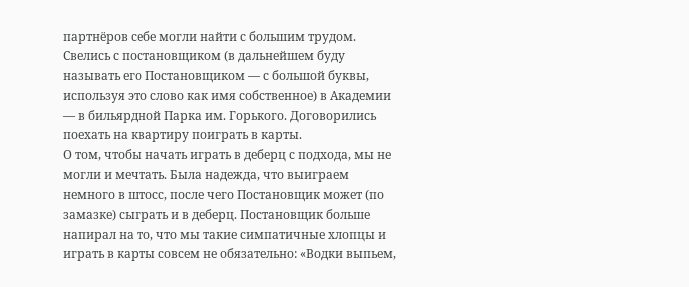партнёров себе могли найти с большим трудом. Свелись с постановщиком (в дальнейшем буду называть его Постановщиком — с большой буквы, используя это слово как имя собственное) в Академии — в бильярдной Парка им. Горького. Договорились поехать на квартиру поиграть в карты.
О том, чтобы начать играть в деберц с подхода, мы не могли и мечтать. Была надежда, что выиграем немного в штосс, после чего Постановщик может (по замазке) сыграть и в деберц. Постановщик больше напирал на то, что мы такие симпатичные хлопцы и играть в карты совсем не обязательно: «Водки выпьем,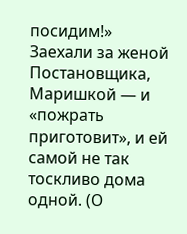посидим!» Заехали за женой Постановщика, Маришкой — и «пожрать приготовит», и ей самой не так тоскливо дома одной. (О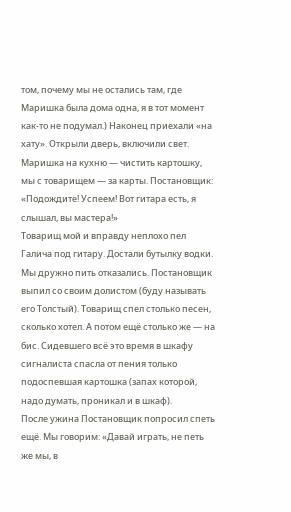том, почему мы не остались там, где Маришка была дома одна, я в тот момент как-то не подумал.) Наконец приехали «на хату». Открыли дверь, включили свет. Маришка на кухню — чистить картошку, мы с товарищем — за карты. Постановщик: «Подождите! Успеем! Вот гитара есть, я слышал, вы мастера!»
Товарищ мой и вправду неплохо пел Галича под гитару. Достали бутылку водки. Мы дружно пить отказались. Постановщик выпил со своим долистом (буду называть его Толстый). Товарищ спел столько песен, сколько хотел. А потом ещё столько же — на бис. Сидевшего всё это время в шкафу сигналиста спасла от пения только подоспевшая картошка (запах которой, надо думать, проникал и в шкаф).
После ужина Постановщик попросил спеть ещё. Мы говорим: «Давай играть, не петь же мы, в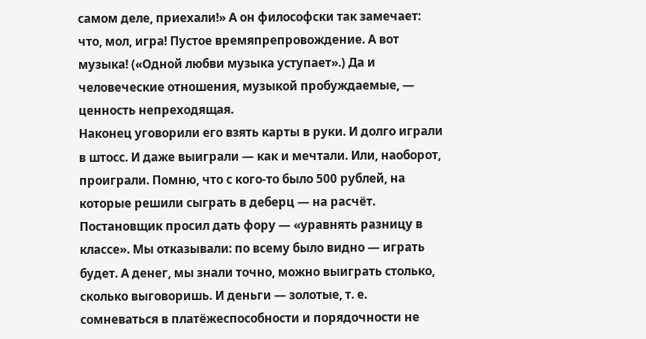самом деле, приехали!» А он философски так замечает: что, мол, игра! Пустое времяпрепровождение. А вот музыка! («Одной любви музыка уступает».) Да и человеческие отношения, музыкой пробуждаемые, — ценность непреходящая.
Наконец уговорили его взять карты в руки. И долго играли в штосс. И даже выиграли — как и мечтали. Или, наоборот, проиграли. Помню, что с кого-то было 500 рублей, на которые решили сыграть в деберц — на расчёт. Постановщик просил дать фору — «уравнять разницу в классе». Мы отказывали: по всему было видно — играть будет. А денег, мы знали точно, можно выиграть столько, сколько выговоришь. И деньги — золотые, т. е. сомневаться в платёжеспособности и порядочности не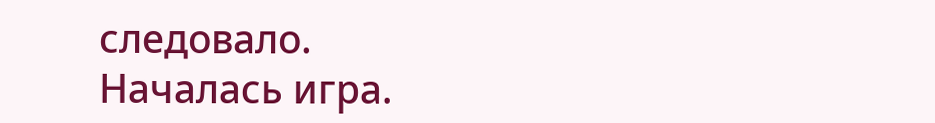следовало.
Началась игра.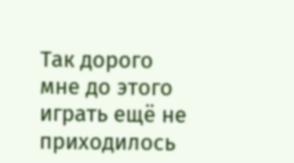Так дорого мне до этого играть ещё не приходилось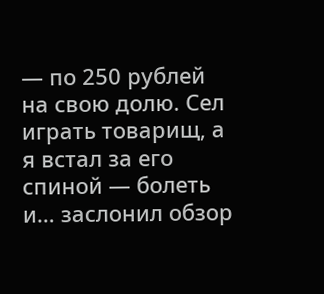— по 250 рублей на свою долю. Сел играть товарищ, а я встал за его спиной — болеть и… заслонил обзор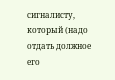сигналисту, который (надо отдать должное его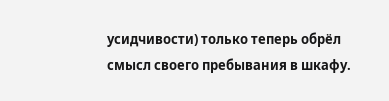усидчивости) только теперь обрёл смысл своего пребывания в шкафу.